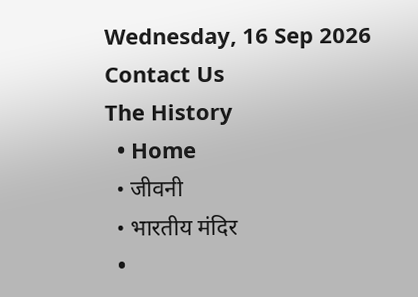Wednesday, 16 Sep 2026
Contact Us
The History
  • Home
  • जीवनी
  • भारतीय मंदिर
  •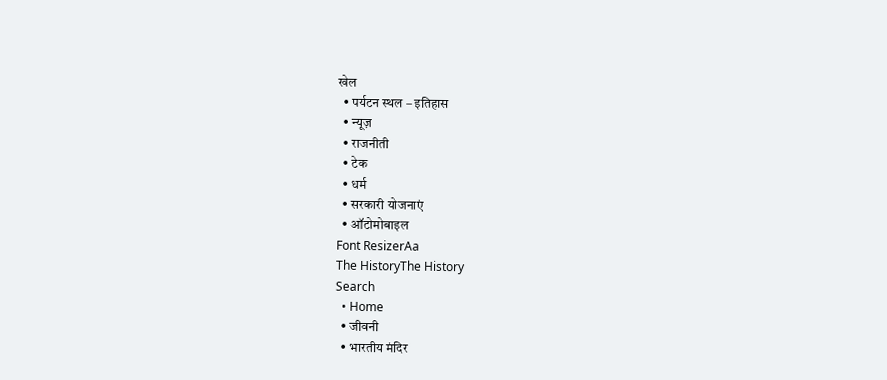खेल
  • पर्यटन स्थल – इतिहास
  • न्यूज़
  • राजनीती
  • टेक
  • धर्म
  • सरकारी योजनाएं
  • ऑटोमोबाइल
Font ResizerAa
The HistoryThe History
Search
  • Home
  • जीवनी
  • भारतीय मंदिर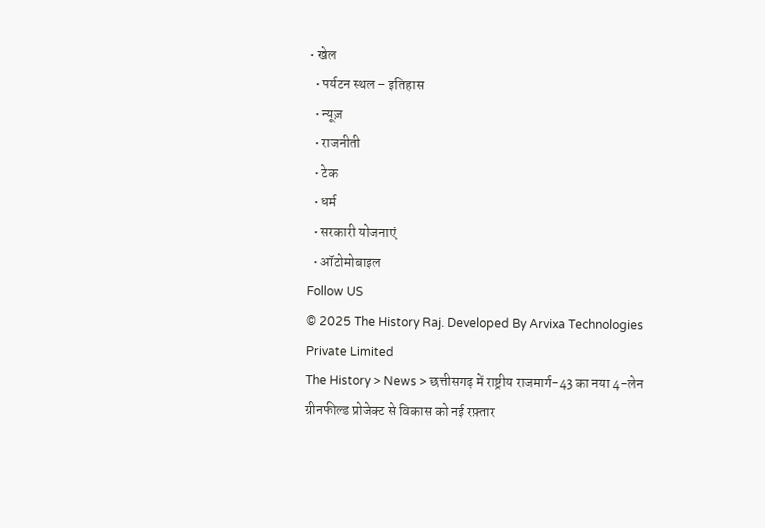• खेल
  • पर्यटन स्थल – इतिहास
  • न्यूज़
  • राजनीती
  • टेक
  • धर्म
  • सरकारी योजनाएं
  • ऑटोमोबाइल
Follow US
© 2025 The History Raj. Developed By Arvixa Technologies Private Limited
The History > News > छत्तीसगढ़ में राष्ट्रीय राजमार्ग-43 का नया 4-लेन ग्रीनफील्ड प्रोजेक्ट से विकास को नई रफ़्तार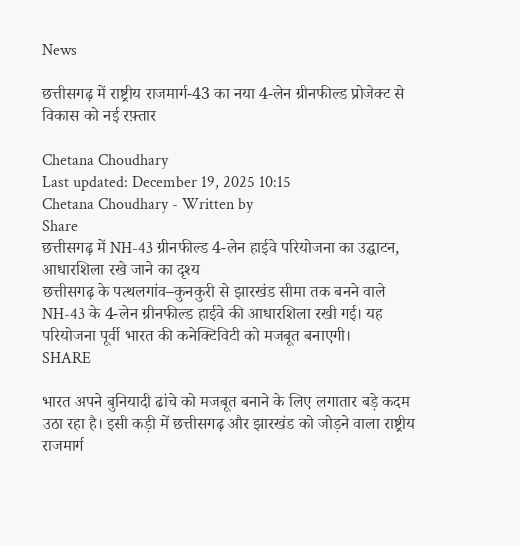News

छत्तीसगढ़ में राष्ट्रीय राजमार्ग-43 का नया 4-लेन ग्रीनफील्ड प्रोजेक्ट से विकास को नई रफ़्तार

Chetana Choudhary
Last updated: December 19, 2025 10:15
Chetana Choudhary - Written by
Share
छत्तीसगढ़ में NH-43 ग्रीनफील्ड 4-लेन हाईवे परियोजना का उद्घाटन, आधारशिला रखे जाने का दृश्य
छत्तीसगढ़ के पत्थलगांव–कुनकुरी से झारखंड सीमा तक बनने वाले NH-43 के 4-लेन ग्रीनफील्ड हाईवे की आधारशिला रखी गई। यह परियोजना पूर्वी भारत की कनेक्टिविटी को मजबूत बनाएगी।
SHARE

भारत अपने बुनियादी ढांचे को मजबूत बनाने के लिए लगातार बड़े कदम उठा रहा है। इसी कड़ी में छत्तीसगढ़ और झारखंड को जोड़ने वाला राष्ट्रीय राजमार्ग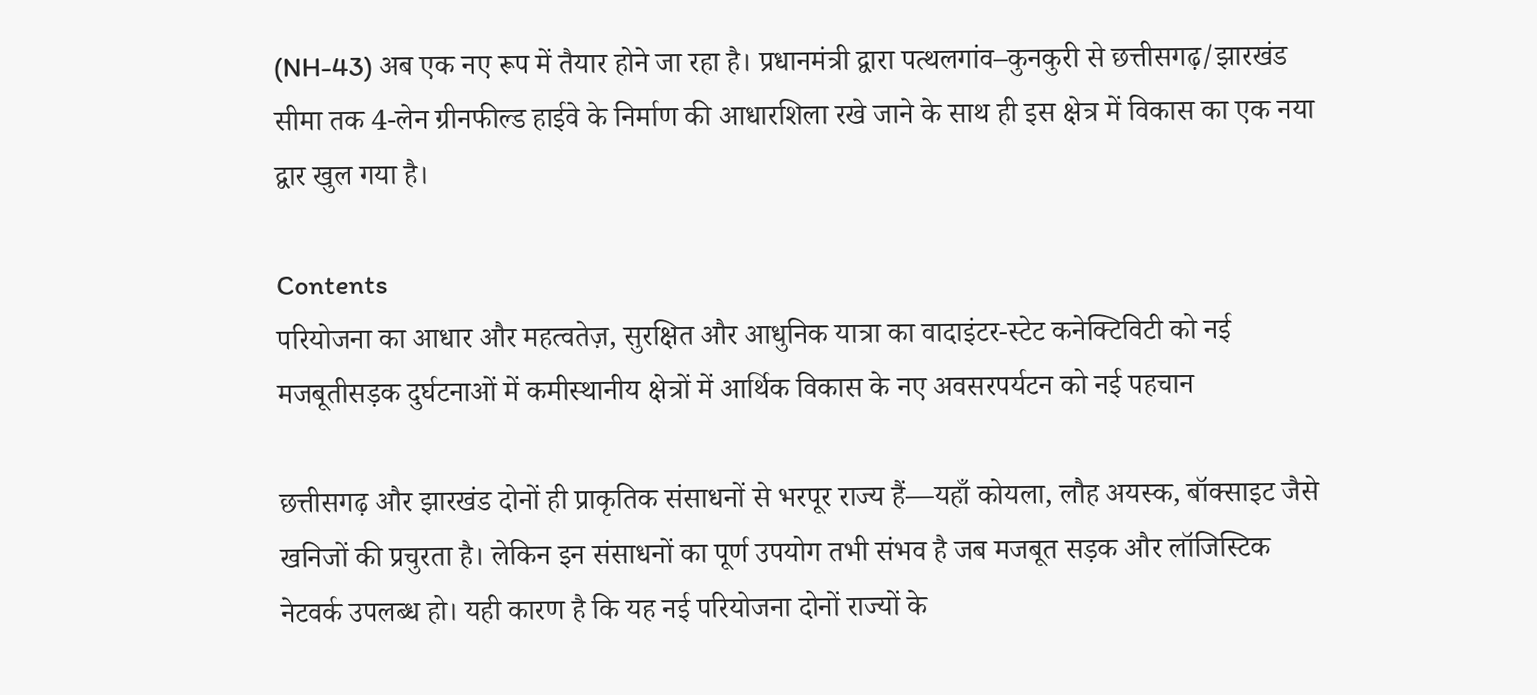(NH-43) अब एक नए रूप में तैयार होने जा रहा है। प्रधानमंत्री द्वारा पत्थलगांव–कुनकुरी से छत्तीसगढ़/झारखंड सीमा तक 4-लेन ग्रीनफील्ड हाईवे के निर्माण की आधारशिला रखे जाने के साथ ही इस क्षेत्र में विकास का एक नया द्वार खुल गया है।

Contents
परियोजना का आधार और महत्वतेज़, सुरक्षित और आधुनिक यात्रा का वादाइंटर-स्टेट कनेक्टिविटी को नई मजबूतीसड़क दुर्घटनाओं में कमीस्थानीय क्षेत्रों में आर्थिक विकास के नए अवसरपर्यटन को नई पहचान

छत्तीसगढ़ और झारखंड दोनों ही प्राकृतिक संसाधनों से भरपूर राज्य हैं—यहाँ कोयला, लौह अयस्क, बॉक्साइट जैसे खनिजों की प्रचुरता है। लेकिन इन संसाधनों का पूर्ण उपयोग तभी संभव है जब मजबूत सड़क और लॉजिस्टिक नेटवर्क उपलब्ध हो। यही कारण है कि यह नई परियोजना दोनों राज्यों के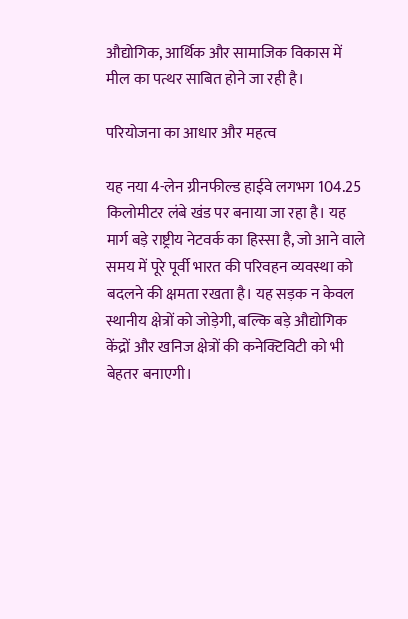औद्योगिक, आर्थिक और सामाजिक विकास में मील का पत्थर साबित होने जा रही है।

परियोजना का आधार और महत्व

यह नया 4-लेन ग्रीनफील्ड हाईवे लगभग 104.25 किलोमीटर लंबे खंड पर बनाया जा रहा है। यह मार्ग बड़े राष्ट्रीय नेटवर्क का हिस्सा है, जो आने वाले समय में पूरे पूर्वी भारत की परिवहन व्यवस्था को बदलने की क्षमता रखता है। यह सड़क न केवल स्थानीय क्षेत्रों को जोड़ेगी, बल्कि बड़े औद्योगिक केंद्रों और खनिज क्षेत्रों की कनेक्टिविटी को भी बेहतर बनाएगी।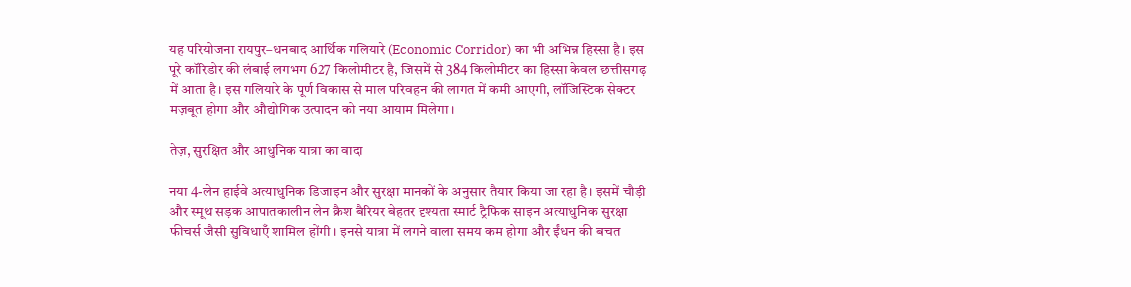यह परियोजना रायपुर–धनबाद आर्थिक गलियारे (Economic Corridor) का भी अभिन्न हिस्सा है। इस पूरे कॉरिडोर की लंबाई लगभग 627 किलोमीटर है, जिसमें से 384 किलोमीटर का हिस्सा केवल छत्तीसगढ़ में आता है। इस गलियारे के पूर्ण विकास से माल परिवहन की लागत में कमी आएगी, लॉजिस्टिक सेक्टर मज़बूत होगा और औद्योगिक उत्पादन को नया आयाम मिलेगा।

तेज़, सुरक्षित और आधुनिक यात्रा का वादा

नया 4-लेन हाईवे अत्याधुनिक डिजाइन और सुरक्षा मानकों के अनुसार तैयार किया जा रहा है। इसमें चौड़ी और स्मूथ सड़क आपातकालीन लेन क्रैश बैरियर बेहतर दृश्यता स्मार्ट ट्रैफिक साइन अत्याधुनिक सुरक्षा फीचर्स जैसी सुविधाएँ शामिल होंगी। इनसे यात्रा में लगने वाला समय कम होगा और ईंधन की बचत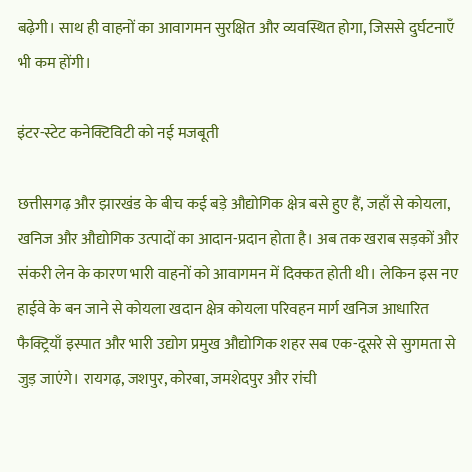बढ़ेगी। साथ ही वाहनों का आवागमन सुरक्षित और व्यवस्थित होगा, जिससे दुर्घटनाएँ भी कम होंगी।

इंटर-स्टेट कनेक्टिविटी को नई मजबूती

छत्तीसगढ़ और झारखंड के बीच कई बड़े औद्योगिक क्षेत्र बसे हुए हैं, जहाँ से कोयला, खनिज और औद्योगिक उत्पादों का आदान-प्रदान होता है। अब तक खराब सड़कों और संकरी लेन के कारण भारी वाहनों को आवागमन में दिक्कत होती थी। लेकिन इस नए हाईवे के बन जाने से कोयला खदान क्षेत्र कोयला परिवहन मार्ग खनिज आधारित फैक्ट्रियाँ इस्पात और भारी उद्योग प्रमुख औद्योगिक शहर सब एक-दूसरे से सुगमता से जुड़ जाएंगे। रायगढ़, जशपुर, कोरबा, जमशेदपुर और रांची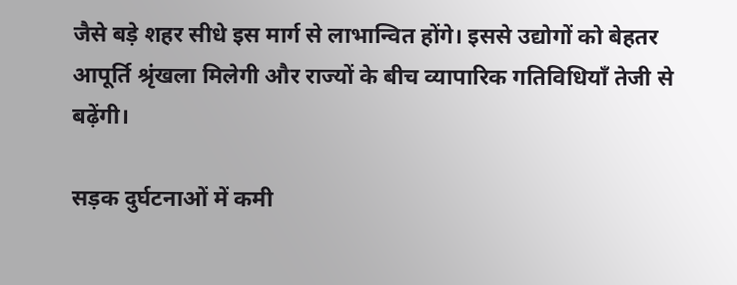जैसे बड़े शहर सीधे इस मार्ग से लाभान्वित होंगे। इससे उद्योगों को बेहतर आपूर्ति श्रृंखला मिलेगी और राज्यों के बीच व्यापारिक गतिविधियाँ तेजी से बढ़ेंगी।

सड़क दुर्घटनाओं में कमी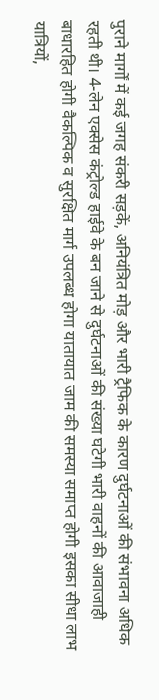पुराने मार्गों में कई जगह संकरी सड़कें, अनियंत्रित मोड़ और भारी ट्रैफिक के कारण दुर्घटनाओं की संभावना अधिक रहती थी। 4-लेन एक्सेस कंट्रोल्ड हाईवे के बन जाने से दुर्घटनाओं की संख्या घटेगी भारी वाहनों की आवाजाही बाधारहित होगी वैकल्पिक व सुरक्षित मार्ग उपलब्ध होगा यातायात जाम की समस्या समाप्त होगी इसका सीधा लाभ यात्रियों,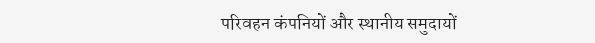परिवहन कंपनियों और स्थानीय समुदायों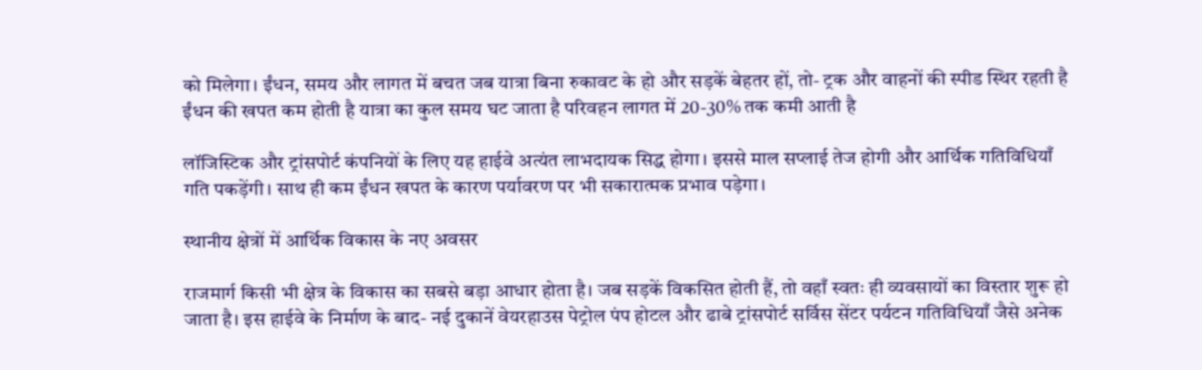को मिलेगा। ईंधन, समय और लागत में बचत जब यात्रा बिना रुकावट के हो और सड़कें बेहतर हों, तो- ट्रक और वाहनों की स्पीड स्थिर रहती है ईंधन की खपत कम होती है यात्रा का कुल समय घट जाता है परिवहन लागत में 20-30% तक कमी आती है

लॉजिस्टिक और ट्रांसपोर्ट कंपनियों के लिए यह हाईवे अत्यंत लाभदायक सिद्ध होगा। इससे माल सप्लाई तेज होगी और आर्थिक गतिविधियाँ गति पकड़ेंगी। साथ ही कम ईंधन खपत के कारण पर्यावरण पर भी सकारात्मक प्रभाव पड़ेगा।

स्थानीय क्षेत्रों में आर्थिक विकास के नए अवसर

राजमार्ग किसी भी क्षेत्र के विकास का सबसे बड़ा आधार होता है। जब सड़कें विकसित होती हैं, तो वहाँ स्वतः ही व्यवसायों का विस्तार शुरू हो जाता है। इस हाईवे के निर्माण के बाद- नई दुकानें वेयरहाउस पेट्रोल पंप होटल और ढाबे ट्रांसपोर्ट सर्विस सेंटर पर्यटन गतिविधियाँ जैसे अनेक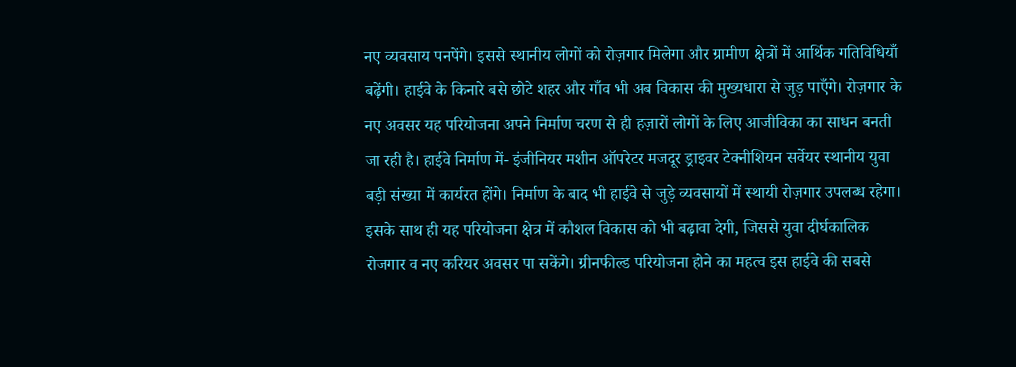नए व्यवसाय पनपेंगे। इससे स्थानीय लोगों को रोज़गार मिलेगा और ग्रामीण क्षेत्रों में आर्थिक गतिविधियाँ बढ़ेंगी। हाईवे के किनारे बसे छोटे शहर और गाँव भी अब विकास की मुख्यधारा से जुड़ पाएँगे। रोज़गार के नए अवसर यह परियोजना अपने निर्माण चरण से ही हज़ारों लोगों के लिए आजीविका का साधन बनती जा रही है। हाईवे निर्माण में- इंजीनियर मशीन ऑपरेटर मजदूर ड्राइवर टेक्नीशियन सर्वेयर स्थानीय युवा बड़ी संख्या में कार्यरत होंगे। निर्माण के बाद भी हाईवे से जुड़े व्यवसायों में स्थायी रोज़गार उपलब्ध रहेगा। इसके साथ ही यह परियोजना क्षेत्र में कौशल विकास को भी बढ़ावा देगी, जिससे युवा दीर्घकालिक रोजगार व नए करियर अवसर पा सकेंगे। ग्रीनफील्ड परियोजना होने का महत्व इस हाईवे की सबसे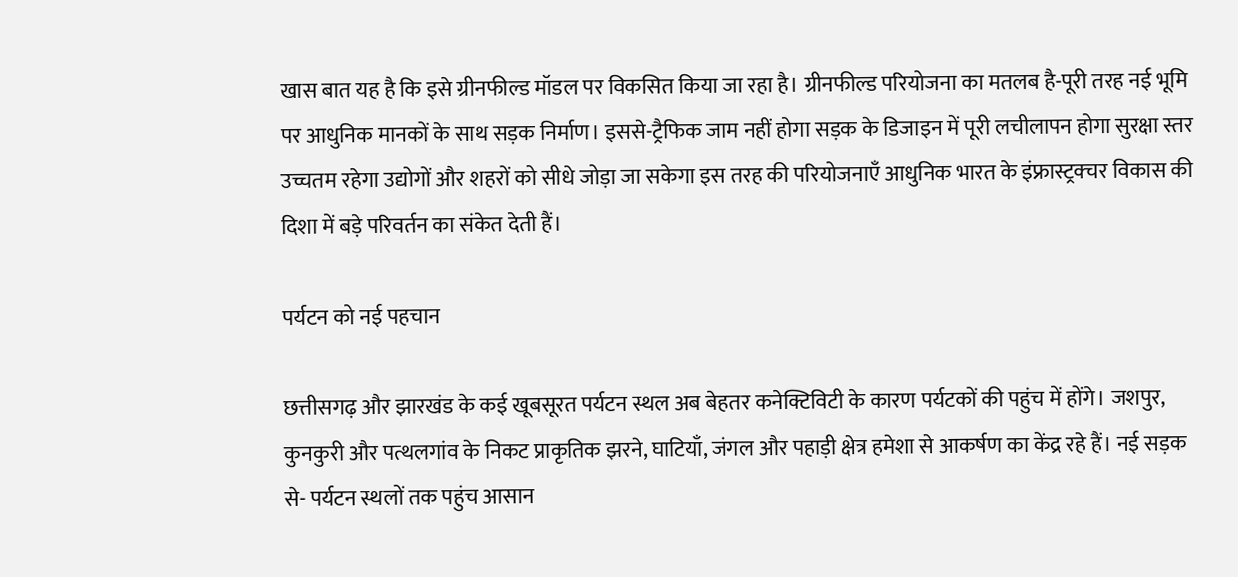खास बात यह है कि इसे ग्रीनफील्ड मॉडल पर विकसित किया जा रहा है। ग्रीनफील्ड परियोजना का मतलब है-पूरी तरह नई भूमि पर आधुनिक मानकों के साथ सड़क निर्माण। इससे-ट्रैफिक जाम नहीं होगा सड़क के डिजाइन में पूरी लचीलापन होगा सुरक्षा स्तर उच्चतम रहेगा उद्योगों और शहरों को सीधे जोड़ा जा सकेगा इस तरह की परियोजनाएँ आधुनिक भारत के इंफ्रास्ट्रक्चर विकास की दिशा में बड़े परिवर्तन का संकेत देती हैं।

पर्यटन को नई पहचान

छत्तीसगढ़ और झारखंड के कई खूबसूरत पर्यटन स्थल अब बेहतर कनेक्टिविटी के कारण पर्यटकों की पहुंच में होंगे। जशपुर, कुनकुरी और पत्थलगांव के निकट प्राकृतिक झरने, घाटियाँ, जंगल और पहाड़ी क्षेत्र हमेशा से आकर्षण का केंद्र रहे हैं। नई सड़क से- पर्यटन स्थलों तक पहुंच आसान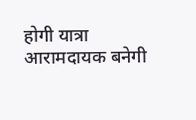होगी यात्रा आरामदायक बनेगी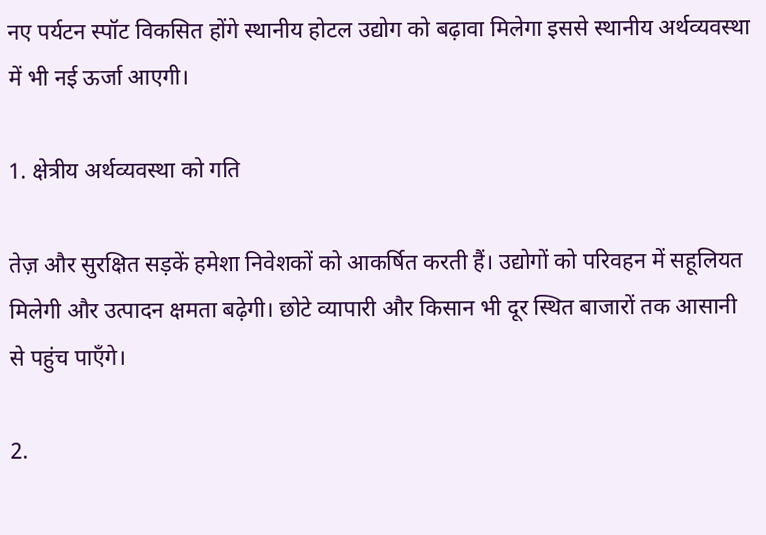नए पर्यटन स्पॉट विकसित होंगे स्थानीय होटल उद्योग को बढ़ावा मिलेगा इससे स्थानीय अर्थव्यवस्था में भी नई ऊर्जा आएगी।

1. क्षेत्रीय अर्थव्यवस्था को गति

तेज़ और सुरक्षित सड़कें हमेशा निवेशकों को आकर्षित करती हैं। उद्योगों को परिवहन में सहूलियत मिलेगी और उत्पादन क्षमता बढ़ेगी। छोटे व्यापारी और किसान भी दूर स्थित बाजारों तक आसानी से पहुंच पाएँगे।

2.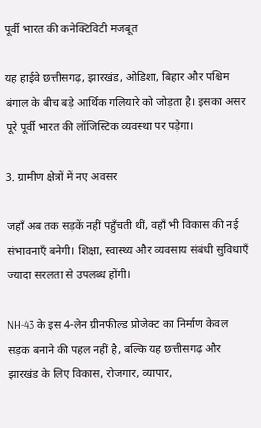पूर्वी भारत की कनेक्टिविटी मजबूत

यह हाईवे छत्तीसगढ़, झारखंड, ओडिशा, बिहार और पश्चिम बंगाल के बीच बड़े आर्थिक गलियारे को जोड़ता है। इसका असर पूरे पूर्वी भारत की लॉजिस्टिक व्यवस्था पर पड़ेगा।

3. ग्रामीण क्षेत्रों में नए अवसर

जहाँ अब तक सड़कें नहीं पहुँचती थीं, वहाँ भी विकास की नई संभावनाएँ बनेगी। शिक्षा, स्वास्थ्य और व्यवसाय संबंधी सुविधाएँ ज्यादा सरलता से उपलब्ध होंगी।

NH-43 के इस 4-लेन ग्रीनफील्ड प्रोजेक्ट का निर्माण केवल सड़क बनाने की पहल नहीं है, बल्कि यह छत्तीसगढ़ और झारखंड के लिए विकास, रोजगार, व्यापार,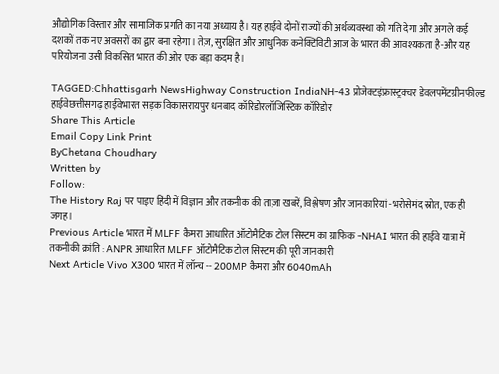औद्योगिक विस्तार और सामाजिक प्रगति का नया अध्याय है। यह हाईवे दोनों राज्यों की अर्थव्यवस्था को गति देगा और अगले कई दशकों तक नए अवसरों का द्वार बना रहेगा। तेज़, सुरक्षित और आधुनिक कनेक्टिविटी आज के भारत की आवश्यकता है-और यह परियोजना उसी विकसित भारत की ओर एक बड़ा कदम है।

TAGGED:Chhattisgarh NewsHighway Construction IndiaNH-43 प्रोजेक्टइंफ्रास्ट्रक्चर डेवलपमेंटग्रीनफील्ड हाईवेछत्तीसगढ़ हाईवेभारत सड़क विकासरायपुर धनबाद कॉरिडोरलॉजिस्टिक कॉरिडोर
Share This Article
Email Copy Link Print
ByChetana Choudhary
Written by
Follow:
The History Raj पर पाइए हिंदी में विज्ञान और तकनीक की ताज़ा खबरें, विश्लेषण और जानकारियां -भरोसेमंद स्रोत, एक ही जगह।
Previous Article भारत में MLFF कैमरा आधारित ऑटोमैटिक टोल सिस्टम का ग्राफिक -NHAI भारत की हाईवे यात्रा में तकनीकी क्रांति : ANPR आधारित MLFF ऑटोमैटिक टोल सिस्टम की पूरी जानकारी
Next Article Vivo X300 भारत में लॉन्च -- 200MP कैमरा और 6040mAh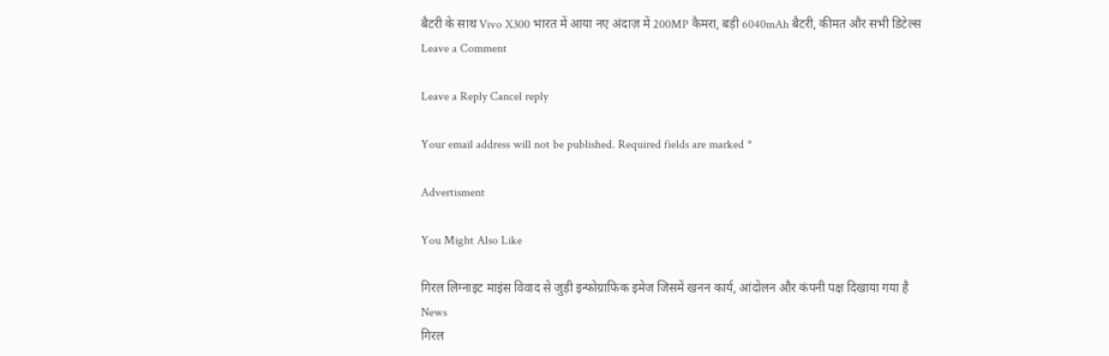बैटरी के साथ Vivo X300 भारत में आया नए अंदाज़ में 200MP कैमरा, बड़ी 6040mAh बैटरी, कीमत और सभी डिटेल्स
Leave a Comment

Leave a Reply Cancel reply

Your email address will not be published. Required fields are marked *

Advertisment

You Might Also Like

गिरल लिग्नाइट माइंस विवाद से जुड़ी इन्फोग्राफिक इमेज जिसमें खनन कार्य, आंदोलन और कंपनी पक्ष दिखाया गया है
News
गिरल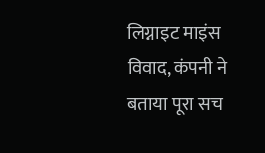लिग्नाइट माइंस विवाद, कंपनी ने बताया पूरा सच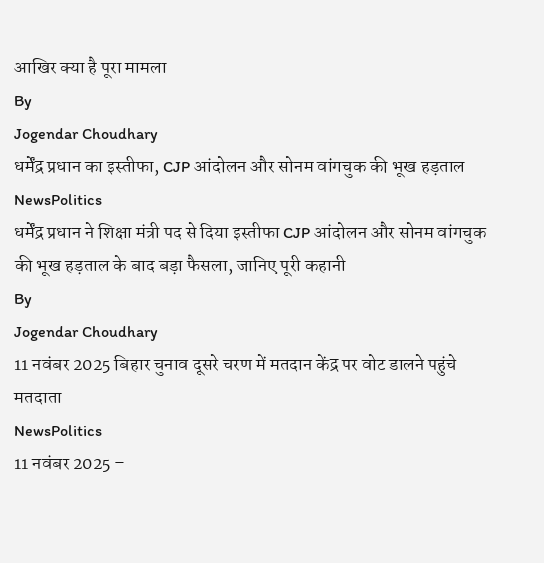आखिर क्या है पूरा मामला
By
Jogendar Choudhary
धर्मेंद्र प्रधान का इस्तीफा, CJP आंदोलन और सोनम वांगचुक की भूख हड़ताल
NewsPolitics
धर्मेंद्र प्रधान ने शिक्षा मंत्री पद से दिया इस्तीफा CJP आंदोलन और सोनम वांगचुक की भूख हड़ताल के बाद बड़ा फैसला, जानिए पूरी कहानी
By
Jogendar Choudhary
11 नवंबर 2025 बिहार चुनाव दूसरे चरण में मतदान केंद्र पर वोट डालने पहुंचे मतदाता
NewsPolitics
11 नवंबर 2025 –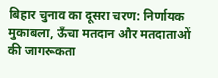बिहार चुनाव का दूसरा चरण: निर्णायक मुकाबला, ऊँचा मतदान और मतदाताओं की जागरूकता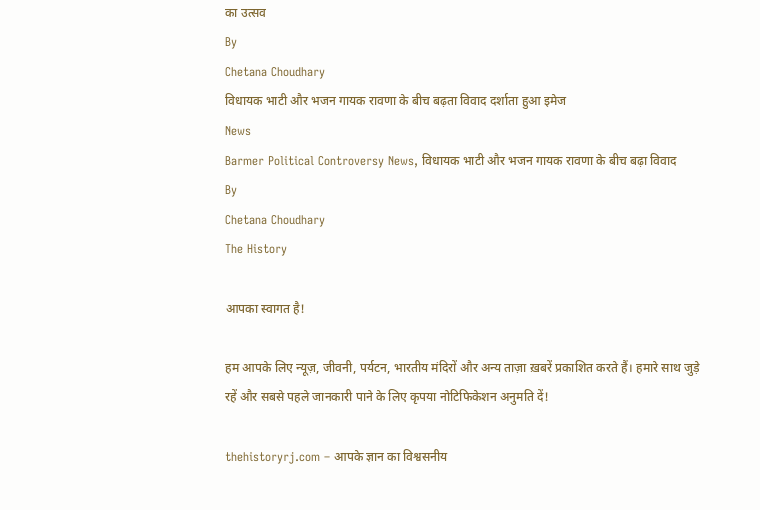का उत्सव
By
Chetana Choudhary
विधायक भाटी और भजन गायक रावणा के बीच बढ़ता विवाद दर्शाता हुआ इमेज
News
Barmer Political Controversy News, विधायक भाटी और भजन गायक रावणा के बीच बढ़ा विवाद
By
Chetana Choudhary
The History

आपका स्वागत है!

हम आपके लिए न्यूज़, जीवनी, पर्यटन, भारतीय मंदिरों और अन्य ताज़ा ख़बरें प्रकाशित करते हैं। हमारे साथ जुड़े रहें और सबसे पहले जानकारी पाने के लिए कृपया नोटिफिकेशन अनुमति दें!

thehistoryrj.com – आपके ज्ञान का विश्वसनीय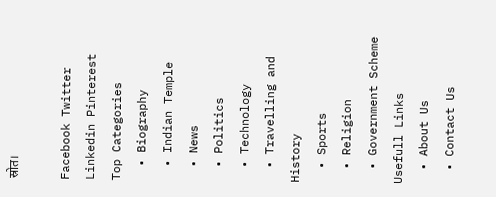स्रोत।

Facebook Twitter Linkedin Pinterest
Top Categories
  • Biography
  • Indian Temple
  • News
  • Politics
  • Technology
  • Travelling and History
  • Sports
  • Religion
  • Government Scheme
Usefull Links
  • About Us
  • Contact Us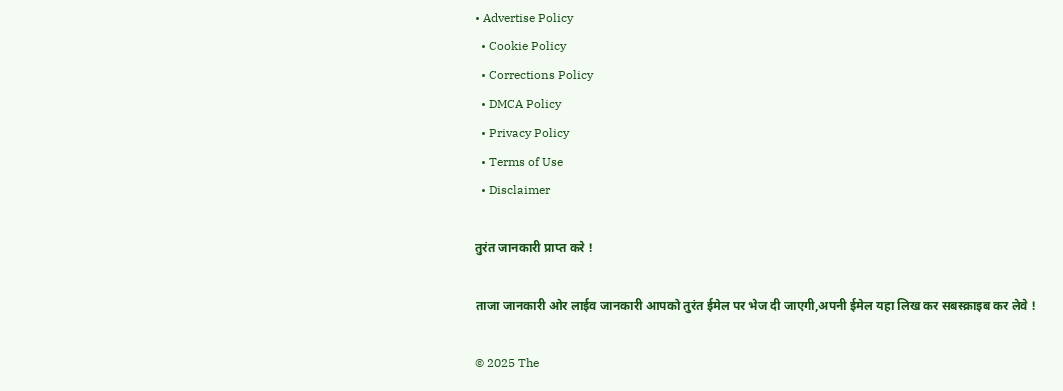• Advertise Policy
  • Cookie Policy
  • Corrections Policy
  • DMCA Policy
  • Privacy Policy
  • Terms of Use
  • Disclaimer

तुरंत जानकारी प्राप्त करे !

ताजा जानकारी ओर लाईव जानकारी आपको तुरंत ईमेल पर भेज दी जाएगी,अपनी ईमेल यहा लिख कर सबस्क्राइब कर लेवे !

© 2025 The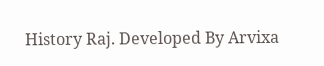History Raj. Developed By Arvixa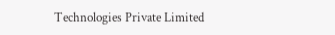Technologies Private Limited